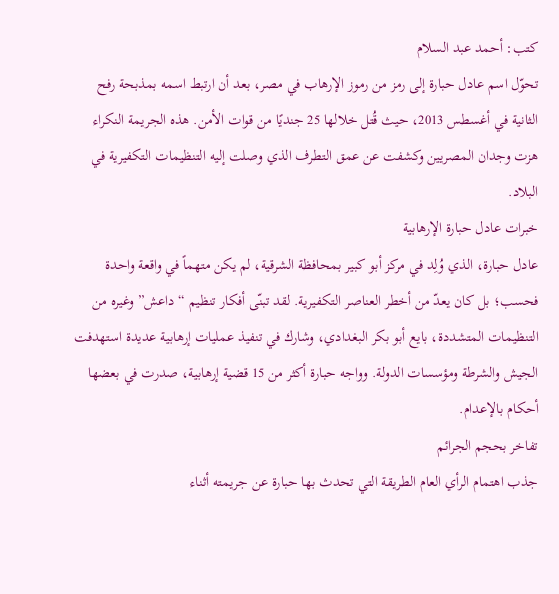كتب: أحمد عبد السلام
تحوّل اسم عادل حبارة إلى رمز من رموز الإرهاب في مصر، بعد أن ارتبط اسمه بمذبحة رفح الثانية في أغسطس 2013، حيث قُتل خلالها 25 جنديًا من قوات الأمن. هذه الجريمة النكراء هزت وجدان المصريين وكشفت عن عمق التطرف الذي وصلت إليه التنظيمات التكفيرية في البلاد.
خبرات عادل حبارة الإرهابية
عادل حبارة، الذي وُلِد في مركز أبو كبير بمحافظة الشرقية، لم يكن متهماً في واقعة واحدة فحسب؛ بل كان يعدّ من أخطر العناصر التكفيرية. لقد تبنّى أفكار تنظيم “داعش” وغيره من التنظيمات المتشددة، بايع أبو بكر البغدادي، وشارك في تنفيذ عمليات إرهابية عديدة استهدفت الجيش والشرطة ومؤسسات الدولة. وواجه حبارة أكثر من 15 قضية إرهابية، صدرت في بعضها أحكام بالإعدام.
تفاخر بحجم الجرائم
جذب اهتمام الرأي العام الطريقة التي تحدث بها حبارة عن جريمته أثناء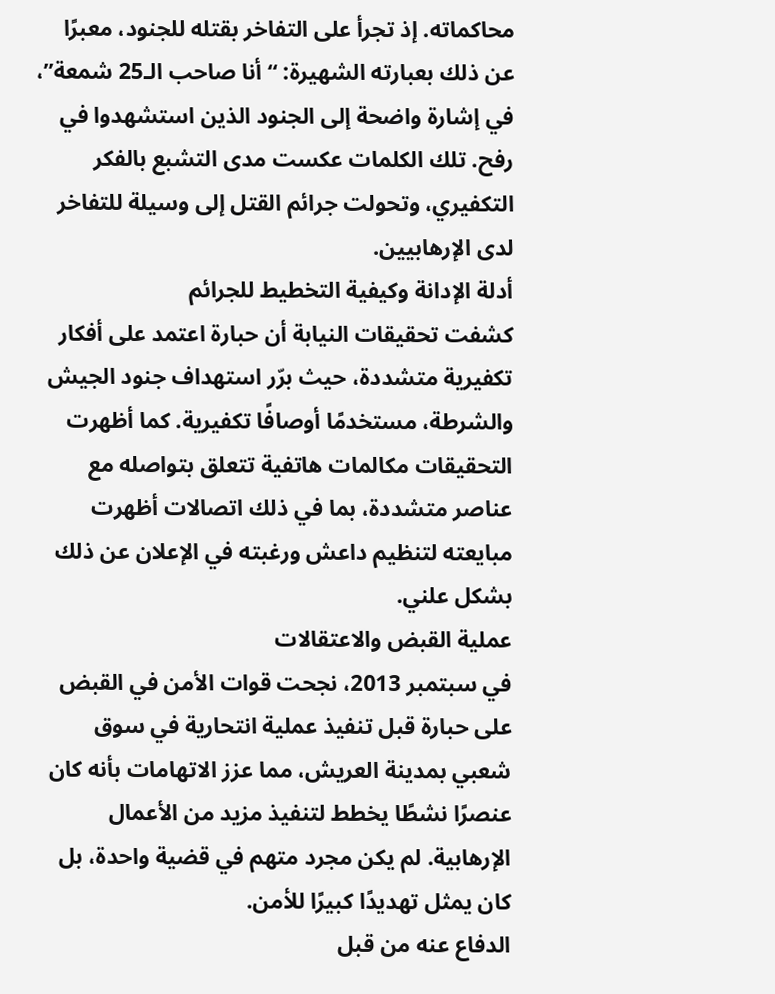محاكماته. إذ تجرأ على التفاخر بقتله للجنود، معبرًا عن ذلك بعبارته الشهيرة: “أنا صاحب الـ25 شمعة”، في إشارة واضحة إلى الجنود الذين استشهدوا في رفح. تلك الكلمات عكست مدى التشبع بالفكر التكفيري، وتحولت جرائم القتل إلى وسيلة للتفاخر لدى الإرهابيين.
أدلة الإدانة وكيفية التخطيط للجرائم
كشفت تحقيقات النيابة أن حبارة اعتمد على أفكار تكفيرية متشددة، حيث برّر استهداف جنود الجيش والشرطة، مستخدمًا أوصافًا تكفيرية. كما أظهرت التحقيقات مكالمات هاتفية تتعلق بتواصله مع عناصر متشددة، بما في ذلك اتصالات أظهرت مبايعته لتنظيم داعش ورغبته في الإعلان عن ذلك بشكل علني.
عملية القبض والاعتقالات
في سبتمبر 2013، نجحت قوات الأمن في القبض على حبارة قبل تنفيذ عملية انتحارية في سوق شعبي بمدينة العريش، مما عزز الاتهامات بأنه كان عنصرًا نشطًا يخطط لتنفيذ مزيد من الأعمال الإرهابية. لم يكن مجرد متهم في قضية واحدة، بل كان يمثل تهديدًا كبيرًا للأمن.
الدفاع عنه من قبل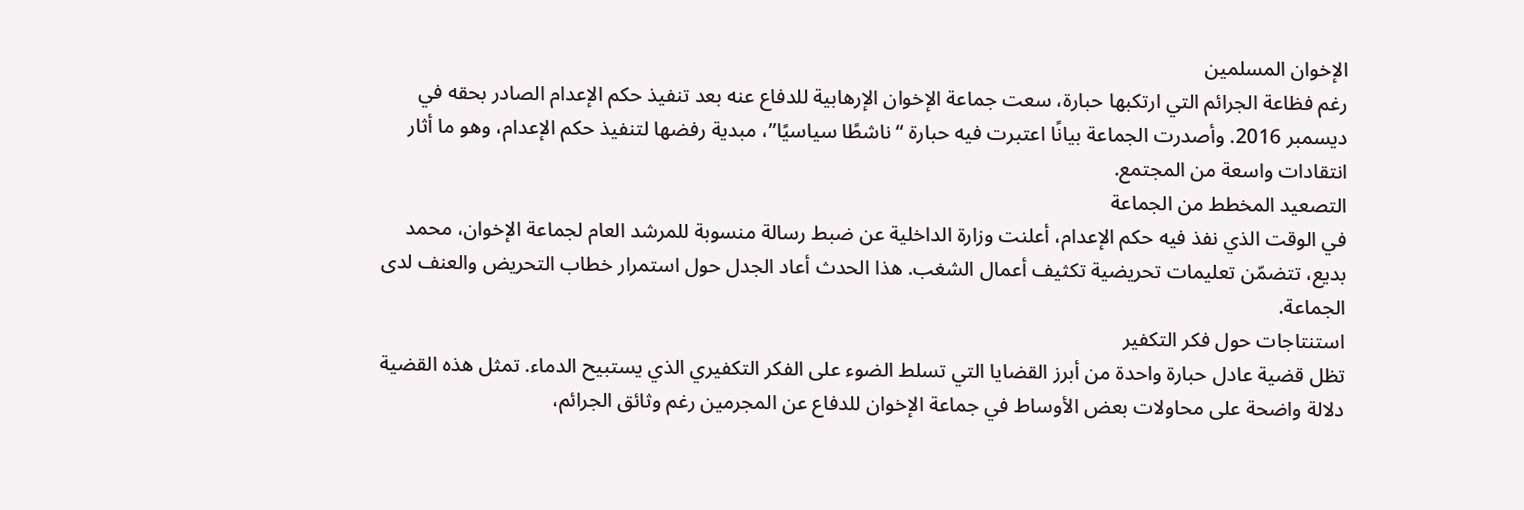الإخوان المسلمين
رغم فظاعة الجرائم التي ارتكبها حبارة، سعت جماعة الإخوان الإرهابية للدفاع عنه بعد تنفيذ حكم الإعدام الصادر بحقه في ديسمبر 2016. وأصدرت الجماعة بيانًا اعتبرت فيه حبارة “ناشطًا سياسيًا”، مبدية رفضها لتنفيذ حكم الإعدام، وهو ما أثار انتقادات واسعة من المجتمع.
التصعيد المخطط من الجماعة
في الوقت الذي نفذ فيه حكم الإعدام، أعلنت وزارة الداخلية عن ضبط رسالة منسوبة للمرشد العام لجماعة الإخوان، محمد بديع، تتضمّن تعليمات تحريضية تكثيف أعمال الشغب. هذا الحدث أعاد الجدل حول استمرار خطاب التحريض والعنف لدى الجماعة.
استنتاجات حول فكر التكفير
تظل قضية عادل حبارة واحدة من أبرز القضايا التي تسلط الضوء على الفكر التكفيري الذي يستبيح الدماء. تمثل هذه القضية دلالة واضحة على محاولات بعض الأوساط في جماعة الإخوان للدفاع عن المجرمين رغم وثائق الجرائم،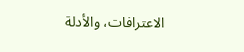الاعترافات، والأدلة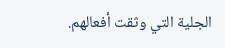الجلية التي وثقت أفعالهم.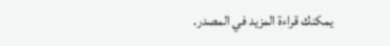يمكنك قراءة المزيد في المصدر.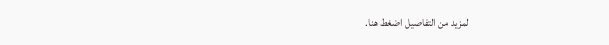لمزيد من التفاصيل اضغط هنا.